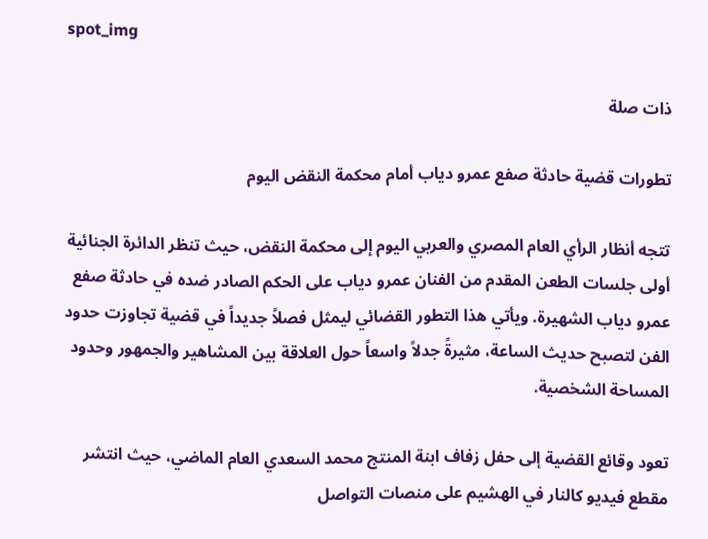spot_img

ذات صلة

تطورات قضية حادثة صفع عمرو دياب أمام محكمة النقض اليوم

تتجه أنظار الرأي العام المصري والعربي اليوم إلى محكمة النقض، حيث تنظر الدائرة الجنائية أولى جلسات الطعن المقدم من الفنان عمرو دياب على الحكم الصادر ضده في حادثة صفع عمرو دياب الشهيرة. ويأتي هذا التطور القضائي ليمثل فصلاً جديداً في قضية تجاوزت حدود الفن لتصبح حديث الساعة، مثيرةً جدلاً واسعاً حول العلاقة بين المشاهير والجمهور وحدود المساحة الشخصية.

تعود وقائع القضية إلى حفل زفاف ابنة المنتج محمد السعدي العام الماضي، حيث انتشر مقطع فيديو كالنار في الهشيم على منصات التواصل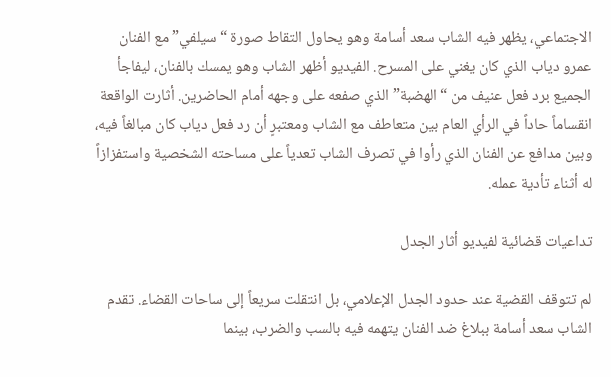الاجتماعي، يظهر فيه الشاب سعد أسامة وهو يحاول التقاط صورة “سيلفي” مع الفنان عمرو دياب الذي كان يغني على المسرح. الفيديو أظهر الشاب وهو يمسك بالفنان، ليفاجأ الجميع برد فعل عنيف من “الهضبة” الذي صفعه على وجهه أمام الحاضرين. أثارت الواقعة انقساماً حاداً في الرأي العام بين متعاطف مع الشاب ومعتبرٍ أن رد فعل دياب كان مبالغاً فيه، وبين مدافع عن الفنان الذي رأوا في تصرف الشاب تعدياً على مساحته الشخصية واستفزازاً له أثناء تأدية عمله.

تداعيات قضائية لفيديو أثار الجدل

لم تتوقف القضية عند حدود الجدل الإعلامي، بل انتقلت سريعاً إلى ساحات القضاء. تقدم الشاب سعد أسامة ببلاغ ضد الفنان يتهمه فيه بالسب والضرب، بينما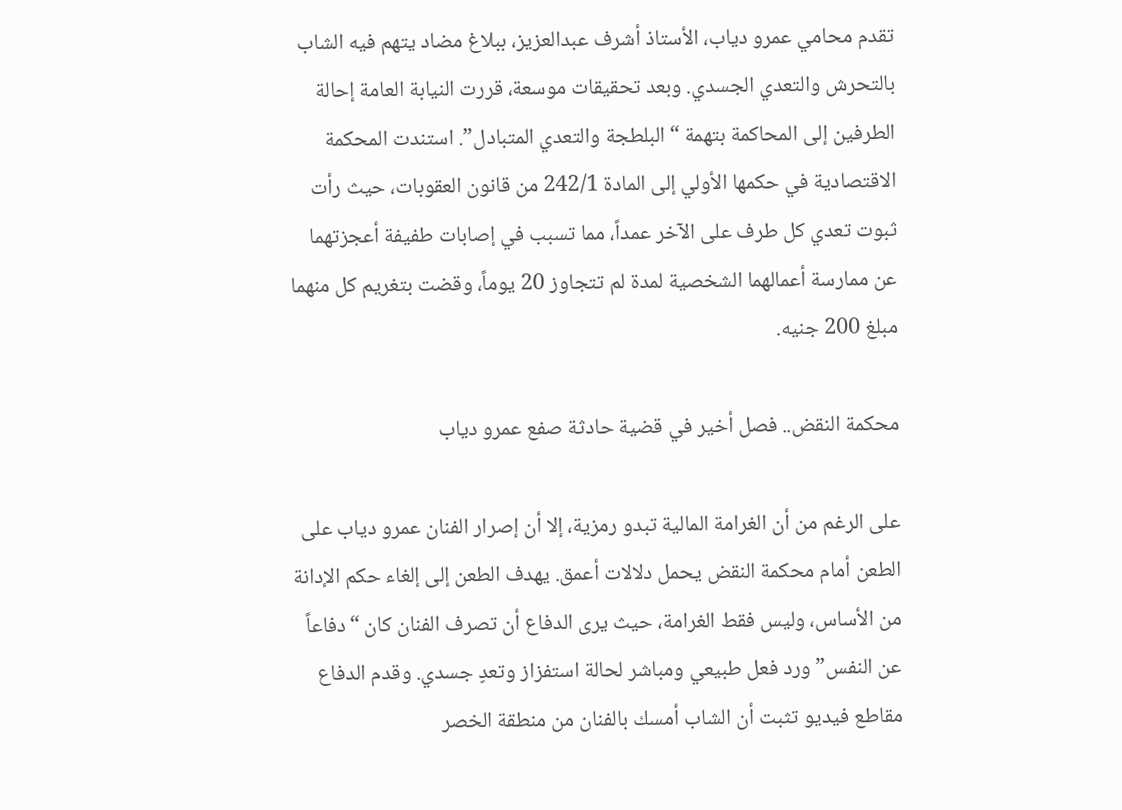تقدم محامي عمرو دياب، الأستاذ أشرف عبدالعزيز، ببلاغ مضاد يتهم فيه الشاب بالتحرش والتعدي الجسدي. وبعد تحقيقات موسعة، قررت النيابة العامة إحالة الطرفين إلى المحاكمة بتهمة “البلطجة والتعدي المتبادل”. استندت المحكمة الاقتصادية في حكمها الأولي إلى المادة 242/1 من قانون العقوبات، حيث رأت ثبوت تعدي كل طرف على الآخر عمداً، مما تسبب في إصابات طفيفة أعجزتهما عن ممارسة أعمالهما الشخصية لمدة لم تتجاوز 20 يوماً، وقضت بتغريم كل منهما مبلغ 200 جنيه.

محكمة النقض.. فصل أخير في قضية حادثة صفع عمرو دياب

على الرغم من أن الغرامة المالية تبدو رمزية، إلا أن إصرار الفنان عمرو دياب على الطعن أمام محكمة النقض يحمل دلالات أعمق. يهدف الطعن إلى إلغاء حكم الإدانة من الأساس، وليس فقط الغرامة، حيث يرى الدفاع أن تصرف الفنان كان “دفاعاً عن النفس” ورد فعل طبيعي ومباشر لحالة استفزاز وتعدٍ جسدي. وقدم الدفاع مقاطع فيديو تثبت أن الشاب أمسك بالفنان من منطقة الخصر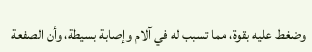وضغط عليه بقوة، مما تسبب له في آلام وإصابة بسيطة، وأن الصفعة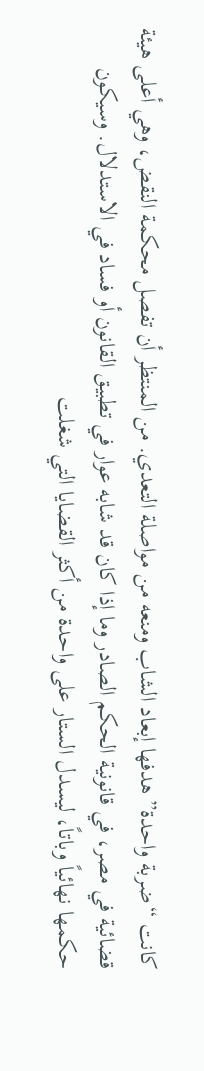كانت “ضربة واحدة” هدفها إبعاد الشاب ومنعه من مواصلة التعدي. من المنتظر أن تفصل محكمة النقض، وهي أعلى هيئة قضائية في مصر، في قانونية الحكم الصادر وما إذا كان قد شابه عوار في تطبيق القانون أو فساد في الاستدلال. وسيكون حكمها نهائياً وباتاً، ليسدل الستار على واحدة من أكثر القضايا التي شغلت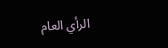الرأي العام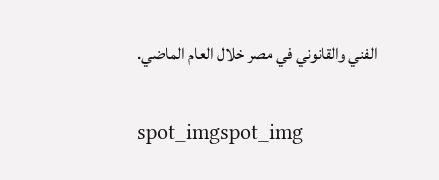الفني والقانوني في مصر خلال العام الماضي.

spot_imgspot_img